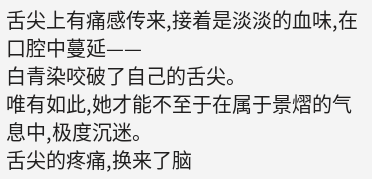舌尖上有痛感传来,接着是淡淡的血味,在口腔中蔓延——
白青染咬破了自己的舌尖。
唯有如此,她才能不至于在属于景熠的气息中,极度沉迷。
舌尖的疼痛,换来了脑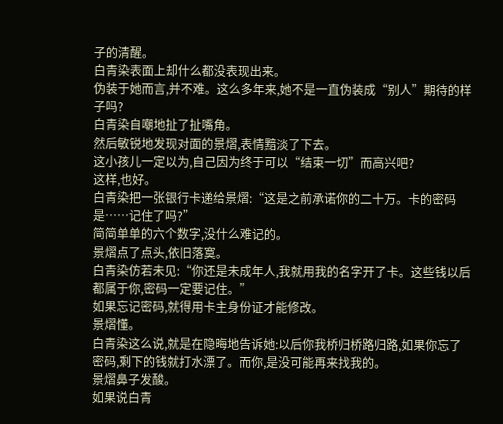子的清醒。
白青染表面上却什么都没表现出来。
伪装于她而言,并不难。这么多年来,她不是一直伪装成“别人”期待的样子吗?
白青染自嘲地扯了扯嘴角。
然后敏锐地发现对面的景熠,表情黯淡了下去。
这小孩儿一定以为,自己因为终于可以“结束一切”而高兴吧?
这样,也好。
白青染把一张银行卡递给景熠:“这是之前承诺你的二十万。卡的密码是……记住了吗?”
简简单单的六个数字,没什么难记的。
景熠点了点头,依旧落寞。
白青染仿若未见:“你还是未成年人,我就用我的名字开了卡。这些钱以后都属于你,密码一定要记住。”
如果忘记密码,就得用卡主身份证才能修改。
景熠懂。
白青染这么说,就是在隐晦地告诉她:以后你我桥归桥路归路,如果你忘了密码,剩下的钱就打水漂了。而你,是没可能再来找我的。
景熠鼻子发酸。
如果说白青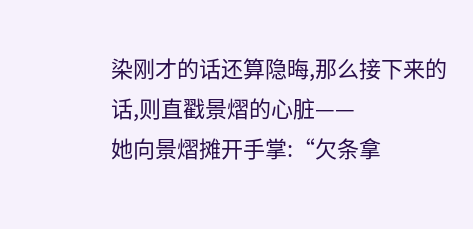染刚才的话还算隐晦,那么接下来的话,则直戳景熠的心脏——
她向景熠摊开手掌:“欠条拿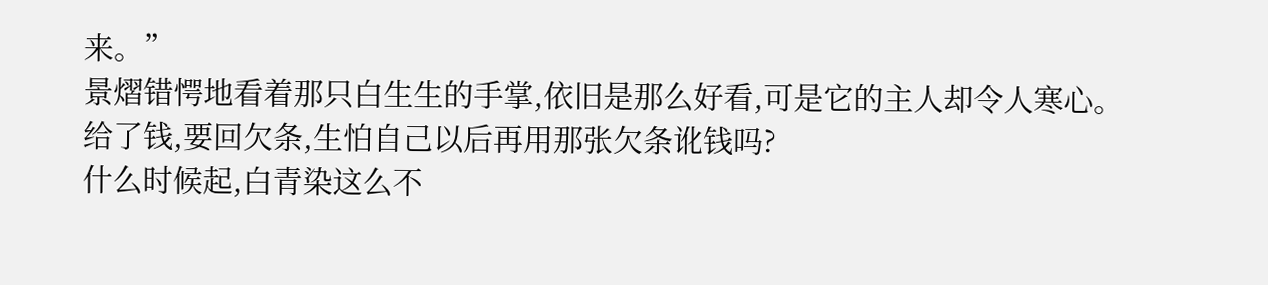来。”
景熠错愕地看着那只白生生的手掌,依旧是那么好看,可是它的主人却令人寒心。
给了钱,要回欠条,生怕自己以后再用那张欠条讹钱吗?
什么时候起,白青染这么不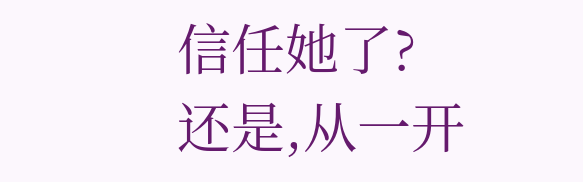信任她了?
还是,从一开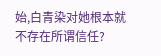始,白青染对她根本就不存在所谓信任?